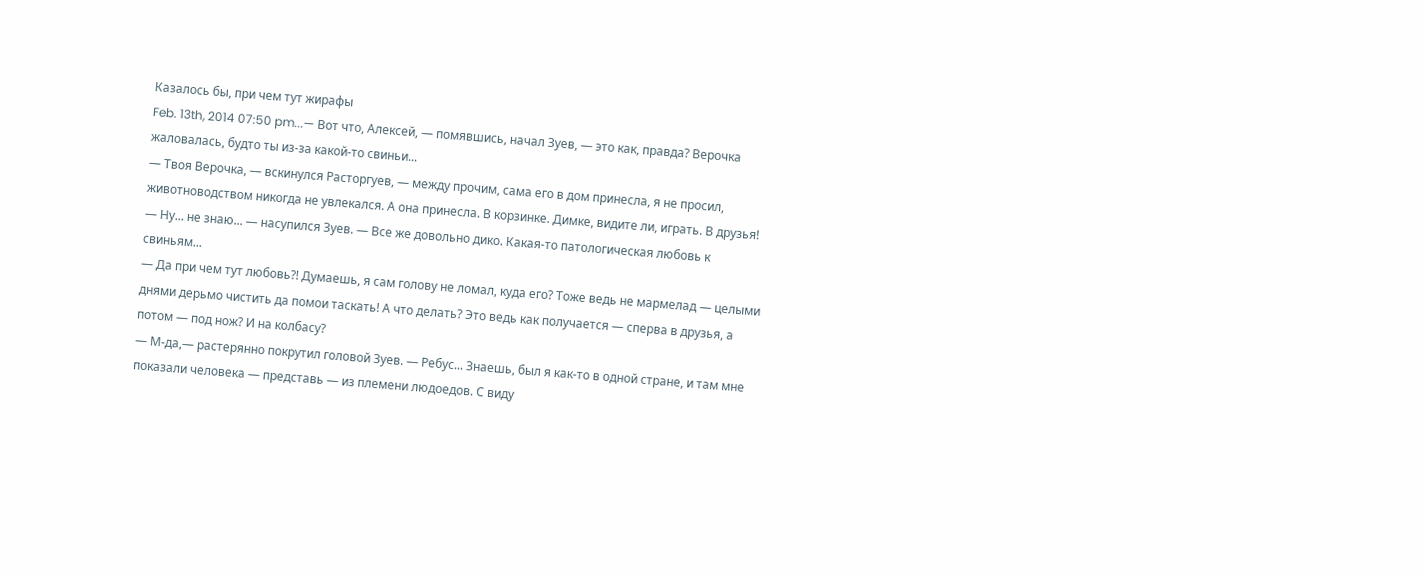Казалось бы, при чем тут жирафы
Feb. 13th, 2014 07:50 pm...— Вот что, Алексей, — помявшись, начал Зуев, — это как, правда? Верочка жаловалась, будто ты из-за какой-то свиньи...
— Твоя Верочка, — вскинулся Расторгуев, — между прочим, сама его в дом принесла, я не просил, животноводством никогда не увлекался. А она принесла. В корзинке. Димке, видите ли, играть. В друзья!
— Ну... не знаю... — насупился Зуев. — Все же довольно дико. Какая-то патологическая любовь к свиньям...
— Да при чем тут любовь?! Думаешь, я сам голову не ломал, куда его? Тоже ведь не мармелад — целыми днями дерьмо чистить да помои таскать! А что делать? Это ведь как получается — сперва в друзья, а потом — под нож? И на колбасу?
— М-да,— растерянно покрутил головой Зуев. — Ребус... Знаешь, был я как-то в одной стране, и там мне показали человека — представь — из племени людоедов. С виду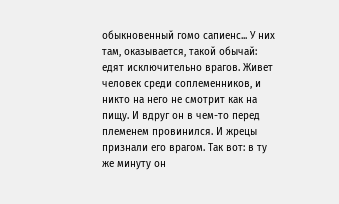обыкновенный гомо сапиенс... У них там, оказывается, такой обычай: едят исключительно врагов. Живет человек среди соплеменников, и никто на него не смотрит как на пищу. И вдруг он в чем-то перед племенем провинился. И жрецы признали его врагом. Так вот: в ту же минуту он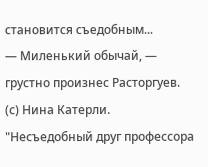становится съедобным...
— Миленький обычай, — грустно произнес Расторгуев.
(с) Нина Катерли. "Несъедобный друг профессора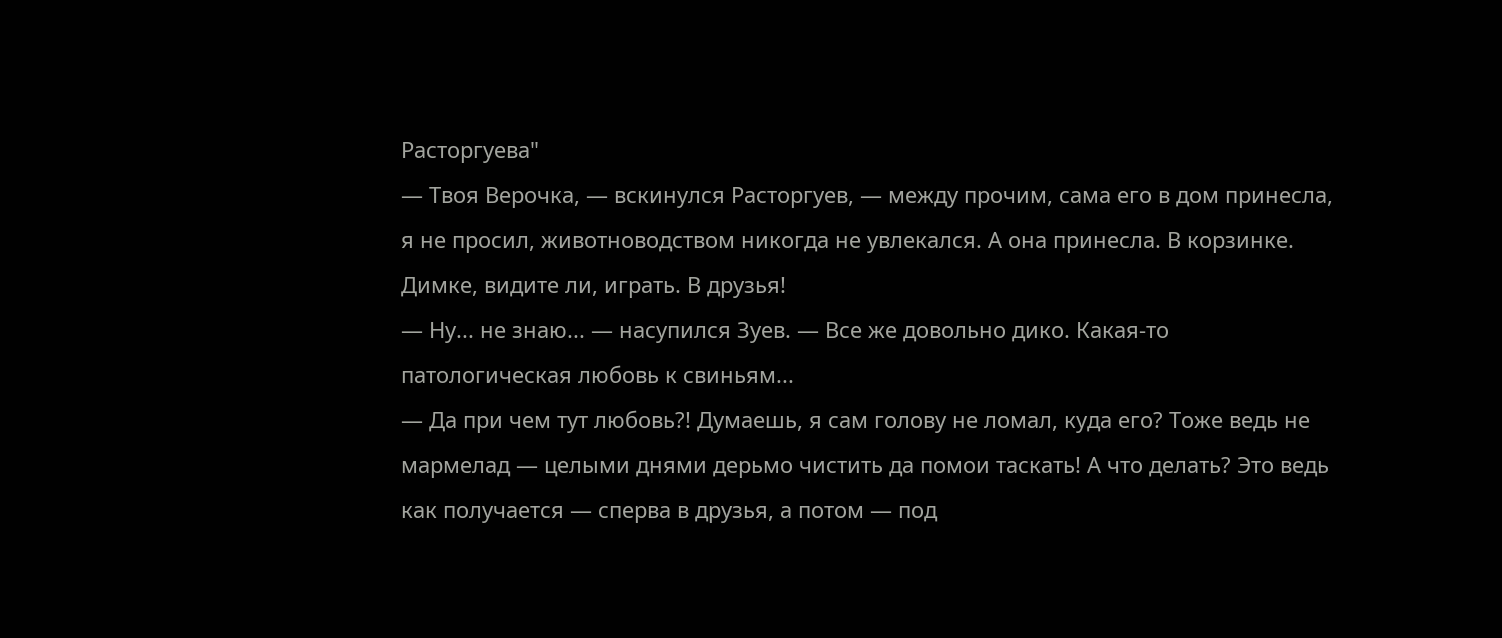Расторгуева"
— Твоя Верочка, — вскинулся Расторгуев, — между прочим, сама его в дом принесла, я не просил, животноводством никогда не увлекался. А она принесла. В корзинке. Димке, видите ли, играть. В друзья!
— Ну... не знаю... — насупился Зуев. — Все же довольно дико. Какая-то патологическая любовь к свиньям...
— Да при чем тут любовь?! Думаешь, я сам голову не ломал, куда его? Тоже ведь не мармелад — целыми днями дерьмо чистить да помои таскать! А что делать? Это ведь как получается — сперва в друзья, а потом — под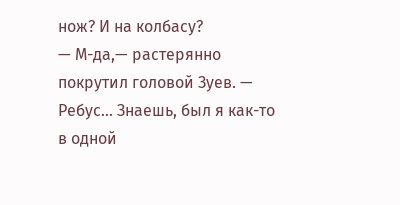нож? И на колбасу?
— М-да,— растерянно покрутил головой Зуев. — Ребус... Знаешь, был я как-то в одной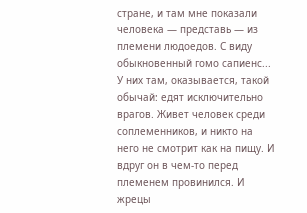стране, и там мне показали человека — представь — из племени людоедов. С виду обыкновенный гомо сапиенс... У них там, оказывается, такой обычай: едят исключительно врагов. Живет человек среди соплеменников, и никто на него не смотрит как на пищу. И вдруг он в чем-то перед племенем провинился. И жрецы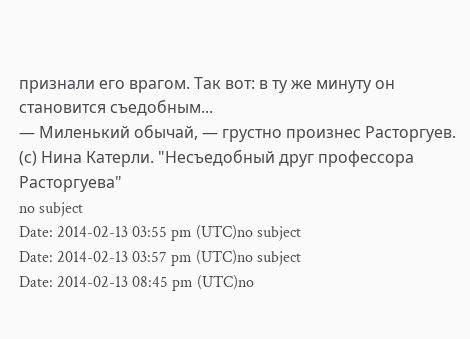признали его врагом. Так вот: в ту же минуту он становится съедобным...
— Миленький обычай, — грустно произнес Расторгуев.
(с) Нина Катерли. "Несъедобный друг профессора Расторгуева"
no subject
Date: 2014-02-13 03:55 pm (UTC)no subject
Date: 2014-02-13 03:57 pm (UTC)no subject
Date: 2014-02-13 08:45 pm (UTC)no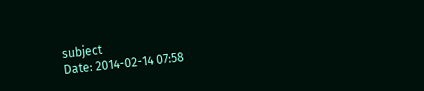subject
Date: 2014-02-14 07:58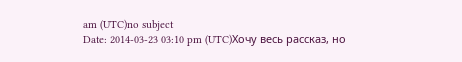am (UTC)no subject
Date: 2014-03-23 03:10 pm (UTC)Хочу весь рассказ, но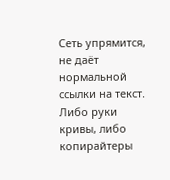Сеть упрямится, не даёт нормальной ссылки на текст. Либо руки кривы, либо копирайтеры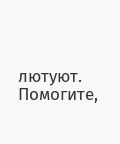лютуют. Помогите,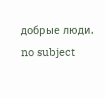добрые люди.
no subject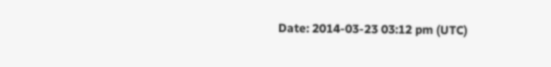Date: 2014-03-23 03:12 pm (UTC)